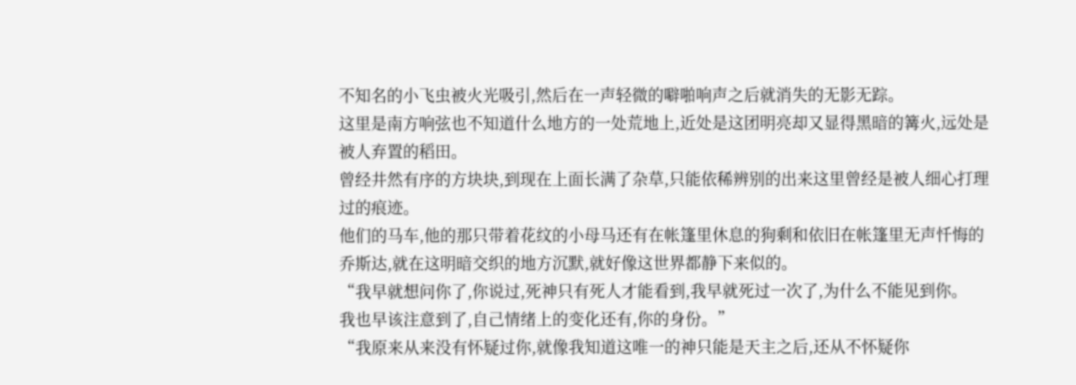不知名的小飞虫被火光吸引,然后在一声轻微的噼啪响声之后就消失的无影无踪。
这里是南方响弦也不知道什么地方的一处荒地上,近处是这团明亮却又显得黑暗的篝火,远处是被人弃置的稻田。
曾经井然有序的方块块,到现在上面长满了杂草,只能依稀辨别的出来这里曾经是被人细心打理过的痕迹。
他们的马车,他的那只带着花纹的小母马还有在帐篷里休息的狗剩和依旧在帐篷里无声忏悔的乔斯达,就在这明暗交织的地方沉默,就好像这世界都静下来似的。
“我早就想问你了,你说过,死神只有死人才能看到,我早就死过一次了,为什么不能见到你。
我也早该注意到了,自己情绪上的变化还有,你的身份。”
“我原来从来没有怀疑过你,就像我知道这唯一的神只能是天主之后,还从不怀疑你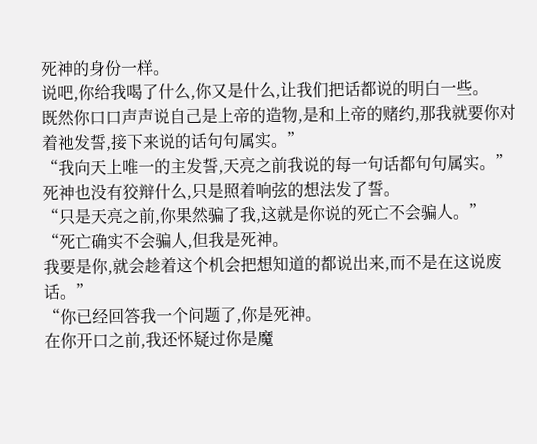死神的身份一样。
说吧,你给我喝了什么,你又是什么,让我们把话都说的明白一些。
既然你口口声声说自己是上帝的造物,是和上帝的赌约,那我就要你对着祂发誓,接下来说的话句句属实。”
“我向天上唯一的主发誓,天亮之前我说的每一句话都句句属实。”
死神也没有狡辩什么,只是照着响弦的想法发了誓。
“只是天亮之前,你果然骗了我,这就是你说的死亡不会骗人。”
“死亡确实不会骗人,但我是死神。
我要是你,就会趁着这个机会把想知道的都说出来,而不是在这说废话。”
“你已经回答我一个问题了,你是死神。
在你开口之前,我还怀疑过你是魔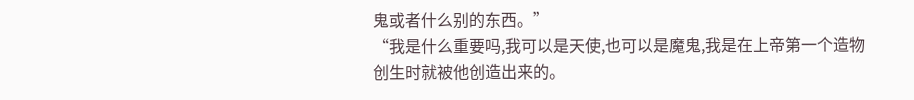鬼或者什么别的东西。”
“我是什么重要吗,我可以是天使,也可以是魔鬼,我是在上帝第一个造物创生时就被他创造出来的。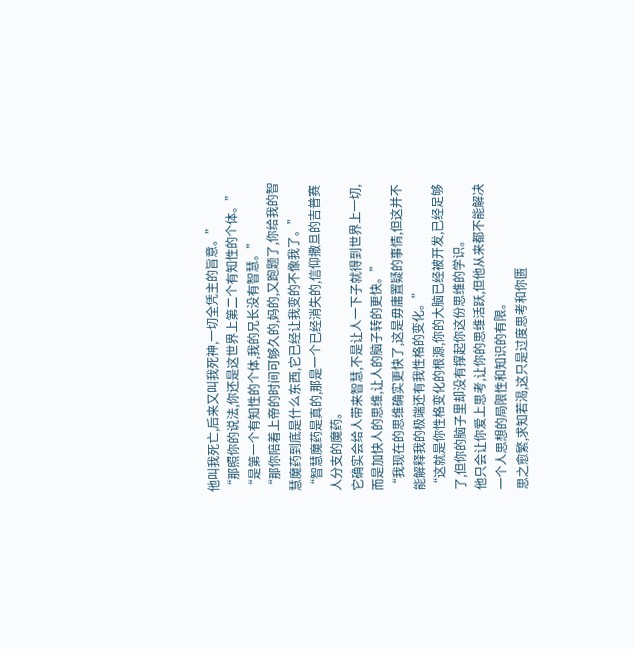他叫我死亡,后来又叫我死神,一切全凭主的旨意。”
“那照你的说法,你还是这世界上第二个有知性的个体。”
“是第一个有知性的个体,我的兄长没有智慧。”
“那你陪着上帝的时间可够久的,妈的,又跑题了,你给我的智慧魔药到底是什么东西,它已经让我变的不像我了。”
“智慧魔药是真的,那是一个已经消失的,信仰撒旦的吉普赛人分支的魔药。
它确实会给人带来智慧,不是让人一下子就得到世界上一切,而是加快人的思维,让人的脑子转的更快。”
“我现在的思维确实更快了,这是毋庸置疑的事情,但这并不能解释我的极端还有我性格的变化。”
“这就是你性格变化的根源,你的大脑已经被开发,已经足够了,但你的脑子里却没有撑起你这份思维的学识。
他只会让你爱上思考,让你的思维活跃,但他从来都不能解决一个人思想的局限性和知识的有限。
思之愈繁,求知若渴,这只是过度思考和你匮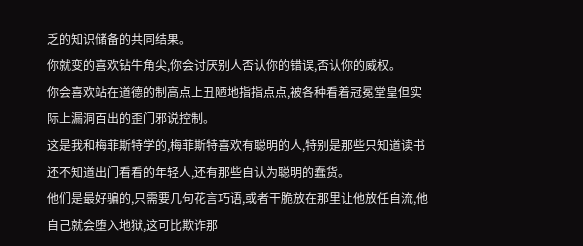乏的知识储备的共同结果。
你就变的喜欢钻牛角尖,你会讨厌别人否认你的错误,否认你的威权。
你会喜欢站在道德的制高点上丑陋地指指点点,被各种看着冠冕堂皇但实际上漏洞百出的歪门邪说控制。
这是我和梅菲斯特学的,梅菲斯特喜欢有聪明的人,特别是那些只知道读书还不知道出门看看的年轻人,还有那些自认为聪明的蠢货。
他们是最好骗的,只需要几句花言巧语,或者干脆放在那里让他放任自流,他自己就会堕入地狱,这可比欺诈那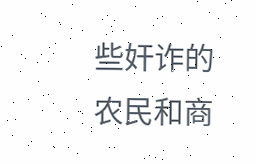些奸诈的农民和商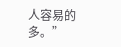人容易的多。”